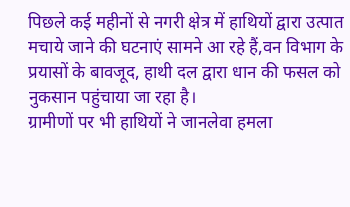पिछले कई महीनों से नगरी क्षेत्र में हाथियों द्वारा उत्पात मचाये जाने की घटनाएं सामने आ रहे हैं,वन विभाग के प्रयासों के बावजूद, हाथी दल द्वारा धान की फसल को नुकसान पहुंचाया जा रहा है।
ग्रामीणों पर भी हाथियों ने जानलेवा हमला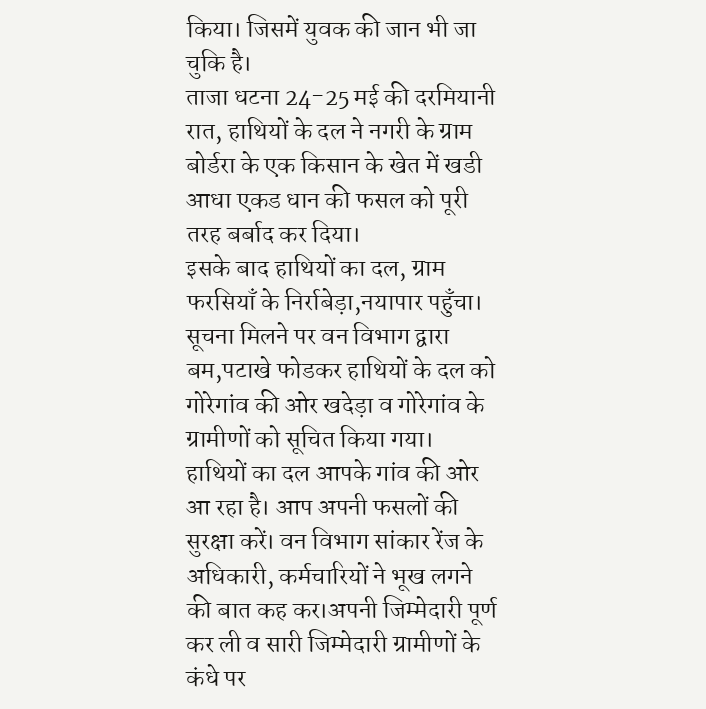किया। जिसमें युवक की जान भी जा चुकि है।
ताजा धटना 24-25 मई की दरमियानी रात, हाथियों के दल ने नगरी के ग्राम बोर्डरा के एक किसान के खेत में खडी आधा एकड धान की फसल को पूरी तरह बर्बाद कर दिया।
इसके बाद हाथियों का दल, ग्राम फरसियाँ के निर्राबेड़ा,नयापार पहुँचा। सूचना मिलने पर वन विभाग द्वारा बम,पटाखे फोडकर हाथियों के दल को गोरेगांव की ओर खदेड़ा व गोरेगांव के ग्रामीणों को सूचित किया गया।
हाथियों का दल आपके गांव की ओर आ रहा है। आप अपनी फसलों की सुरक्षा करें। वन विभाग सांकार रेंज के अधिकारी, कर्मचारियों ने भूख लगने की बात कह कर।अपनी जिम्मेदारी पूर्ण कर ली व सारी जिम्मेदारी ग्रामीणों के कंधे पर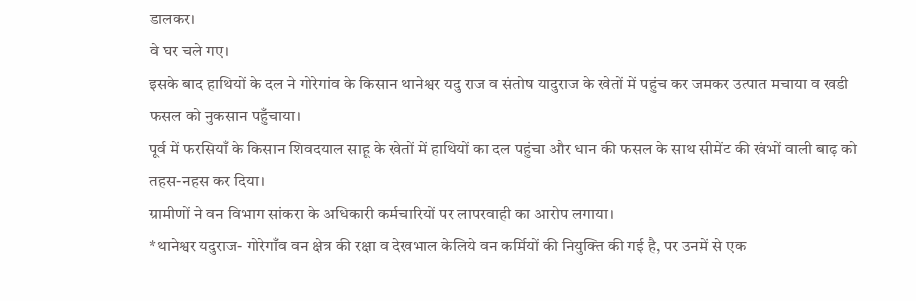डालकर।
वे घर चले गए।
इसके बाद हाथियों के दल ने गोरेगांव के किसान थानेश्वर यदु राज व संतोष यादुराज के खेतों में पहुंच कर जमकर उत्पात मचाया व खडी फसल को नुकसान पहुँचाया।
पूर्व में फरसियाँ के किसान शिवदयाल साहू के खेतों में हाथियों का दल पहुंचा और धान की फसल के साथ सीमेंट की खंभों वाली बाढ़ को तहस-नहस कर दिया।
ग्रामीणों ने वन विभाग सांकरा के अधिकारी कर्मचारियों पर लापरवाही का आरोप लगाया।
*थानेश्वर यदुराज- गोरेगाँव वन क्षेत्र की रक्षा व देखभाल केलिये वन कर्मियों की नियुक्ति की गई है, पर उनमें से एक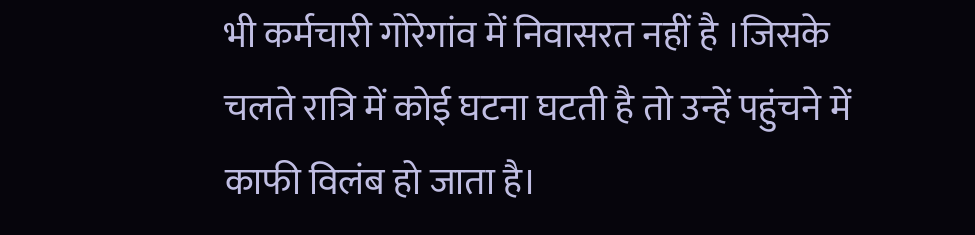भी कर्मचारी गोरेगांव में निवासरत नहीं है ।जिसके चलते रात्रि में कोई घटना घटती है तो उन्हें पहुंचने में काफी विलंब हो जाता है।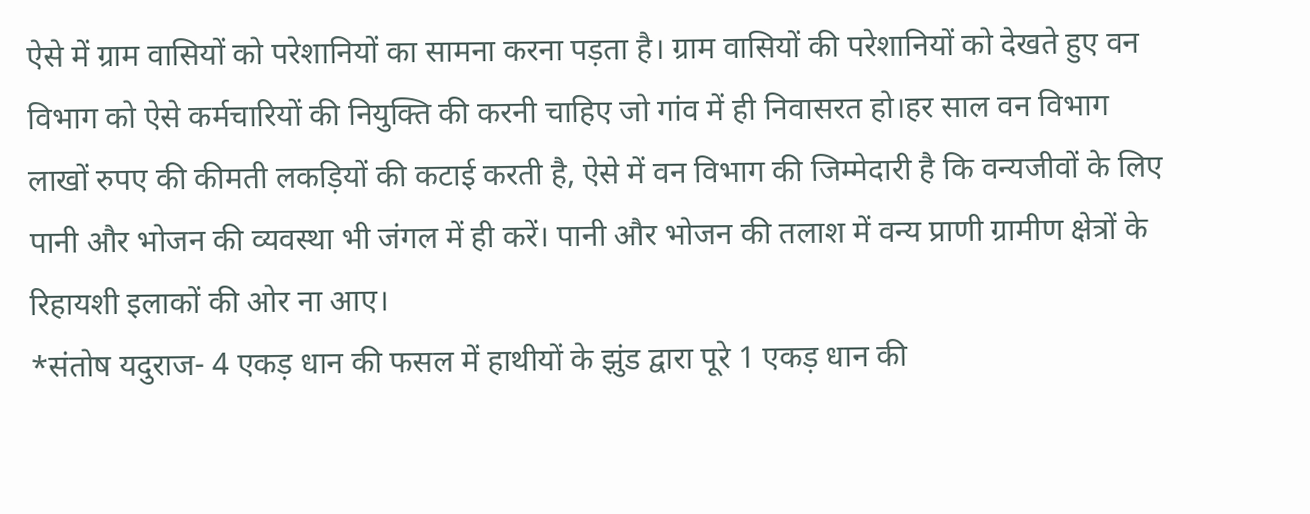ऐसे में ग्राम वासियों को परेशानियों का सामना करना पड़ता है। ग्राम वासियों की परेशानियों को देखते हुए वन विभाग को ऐसे कर्मचारियों की नियुक्ति की करनी चाहिए जो गांव में ही निवासरत हो।हर साल वन विभाग लाखों रुपए की कीमती लकड़ियों की कटाई करती है, ऐसे में वन विभाग की जिम्मेदारी है कि वन्यजीवों के लिए पानी और भोजन की व्यवस्था भी जंगल में ही करें। पानी और भोजन की तलाश में वन्य प्राणी ग्रामीण क्षेत्रों के रिहायशी इलाकों की ओर ना आए।
*संतोष यदुराज- 4 एकड़ धान की फसल में हाथीयों के झुंड द्वारा पूरे 1 एकड़ धान की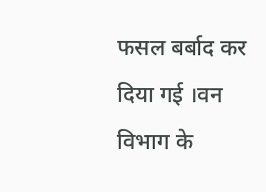फसल बर्बाद कर दिया गई ।वन विभाग के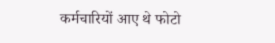कर्मचारियों आए थे फोटो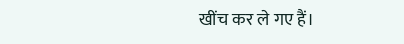खींच कर ले गए हैं।